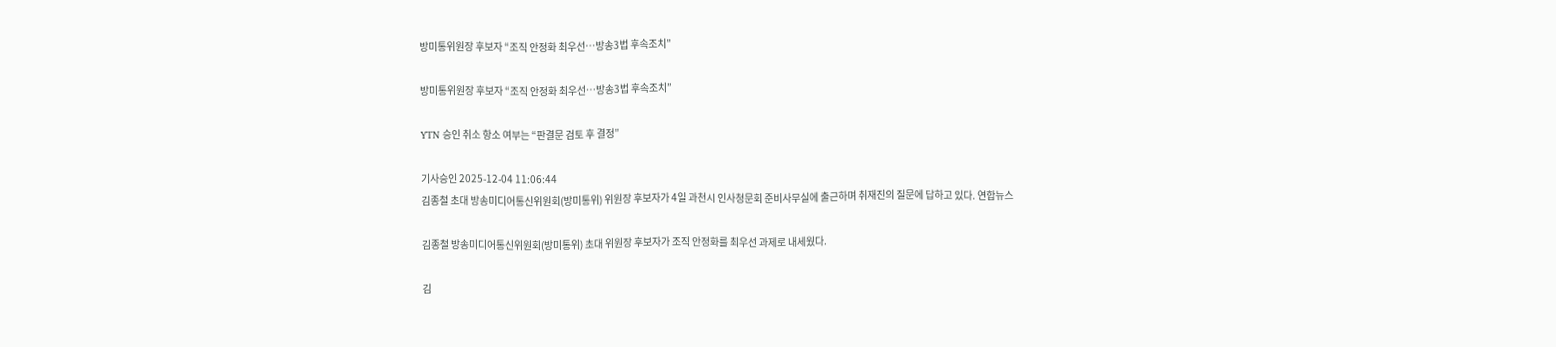방미통위원장 후보자 “조직 안정화 최우선…방송3법 후속조치”

방미통위원장 후보자 “조직 안정화 최우선…방송3법 후속조치”

YTN 승인 취소 항소 여부는 “판결문 검토 후 결정”

기사승인 2025-12-04 11:06:44
김종철 초대 방송미디어통신위원회(방미통위) 위원장 후보자가 4일 과천시 인사청문회 준비사무실에 출근하며 취재진의 질문에 답하고 있다. 연합뉴스

김종철 방송미디어통신위원회(방미통위) 초대 위원장 후보자가 조직 안정화를 최우선 과제로 내세웠다.

김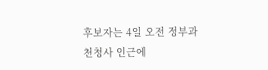후보자는 4일 오전 정부과천청사 인근에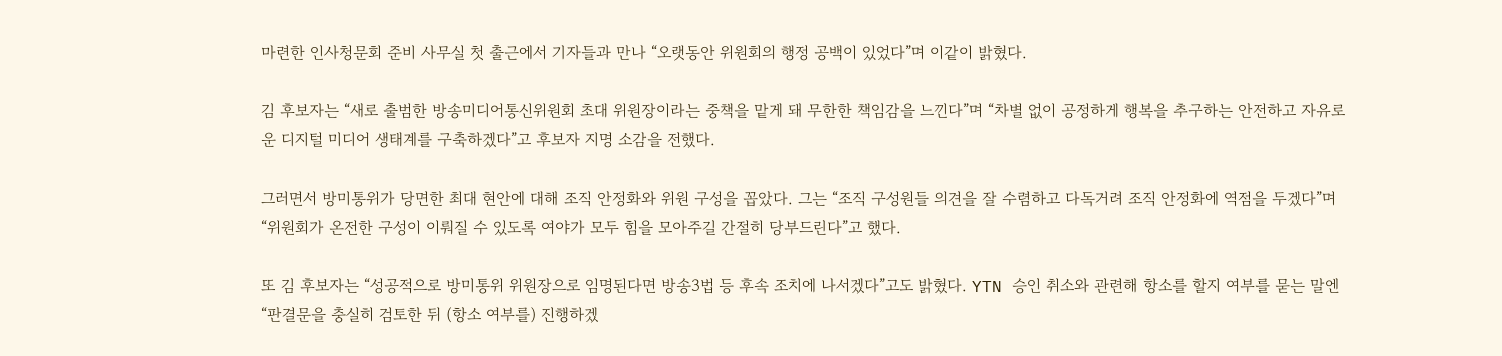마련한 인사청문회 준비 사무실 첫 출근에서 기자들과 만나 “오랫동안 위원회의 행정 공백이 있었다”며 이같이 밝혔다.

김 후보자는 “새로 출범한 방송미디어통신위원회 초대 위원장이라는 중책을 맡게 돼 무한한 책임감을 느낀다”며 “차별 없이 공정하게 행복을 추구하는 안전하고 자유로운 디지털 미디어 생태계를 구축하겠다”고 후보자 지명 소감을 전했다.

그러면서 방미통위가 당면한 최대 현안에 대해 조직 안정화와 위원 구성을 꼽았다. 그는 “조직 구성원들 의견을 잘 수렴하고 다독거려 조직 안정화에 역점을 두겠다”며 “위원회가 온전한 구성이 이뤄질 수 있도록 여야가 모두 힘을 모아주길 간절히 당부드린다”고 했다.

또 김 후보자는 “성공적으로 방미통위 위원장으로 임명된다면 방송3법 등 후속 조치에 나서겠다”고도 밝혔다. YTN 승인 취소와 관련해 항소를 할지 여부를 묻는 말엔 “판결문을 충실히 검토한 뒤 (항소 여부를) 진행하겠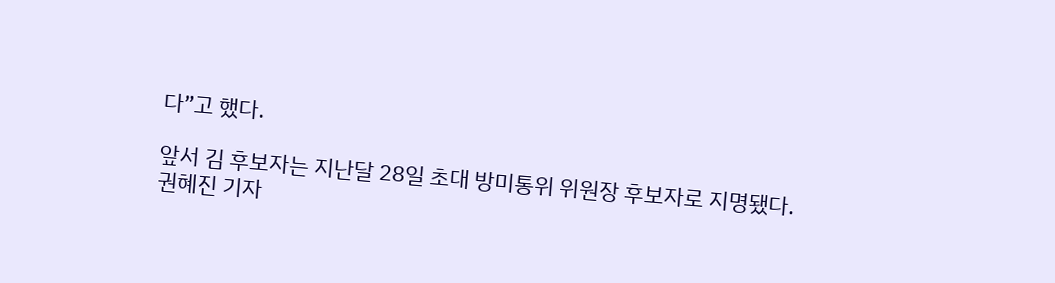다”고 했다.

앞서 김 후보자는 지난달 28일 초대 방미통위 위원장 후보자로 지명됐다.
권혜진 기자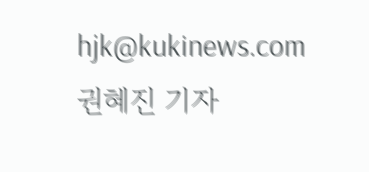hjk@kukinews.com
권혜진 기자